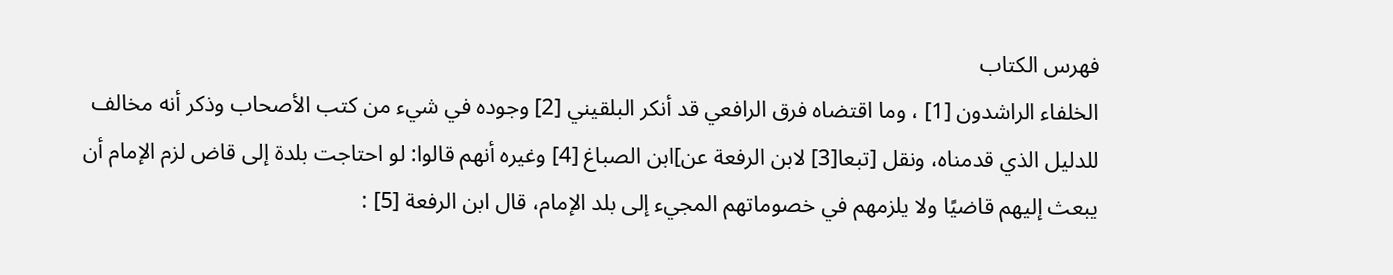فهرس الكتاب
الخلفاء الراشدون [1] ، وما اقتضاه فرق الرافعي قد أنكر البلقيني [2] وجوده في شيء من كتب الأصحاب وذكر أنه مخالف للدليل الذي قدمناه، ونقل [تبعا[3] لابن الرفعة عن]ابن الصباغ [4] وغيره أنهم قالوا: لو احتاجت بلدة إلى قاض لزم الإمام أن يبعث إليهم قاضيًا ولا يلزمهم في خصوماتهم المجيء إلى بلد الإمام، قال ابن الرفعة [5] :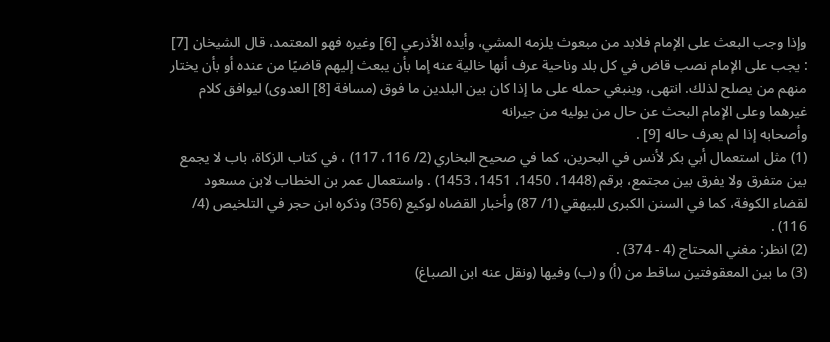وإذا وجب البعث على الإمام فلابد من مبعوث يلزمه المشي، وأيده الأذرعي [6] وغيره فهو المعتمد، قال الشيخان [7] : يجب على الإمام نصب قاض في كل بلد وناحية عرف أنها خالية عنه إما بأن يبعث إليهم قاضيًا من عنده أو بأن يختار منهم من يصلح لذلك. انتهى، وينبغي حمله على ما إذا كان بين البلدين ما فوق (مسافة [8] العدوى) ليوافق كلام غيرهما وعلى الإمام البحث عن حال من يوليه من جيرانه
وأصحابه إذا لم يعرف حاله [9] .
(1) مثل استعمال أبي بكر لأنس في البحرين، كما في صحيح البخاري (2/ 116، 117) ، في كتاب الزكاة، باب لا يجمع بين متفرق ولا يفرق بين مجتمع، برقم (1448، 1450، 1451، 1453) . واستعمال عمر بن الخطاب لابن مسعود لقضاء الكوفة، كما في السنن الكبرى للبيهقي (1/ 87) وأخبار القضاه لوكيع (356) وذكره ابن حجر في التلخيص (4/ 116) .
(2) انظر: مغني المحتاج (4 - 374) .
(3) ما بين المعقوفتين ساقط من (أ) و (ب) وفيها (ونقل عنه ابن الصباغ)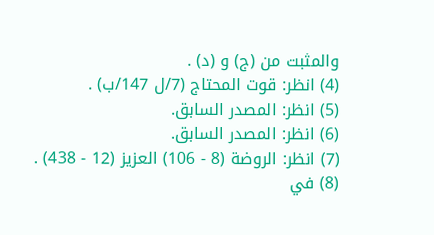والمثبت من (ج) و (د) .
(4) انظر: قوت المحتاج (7/ل 147/ب) .
(5) انظر: المصدر السابق.
(6) انظر: المصدر السابق.
(7) انظر: الروضة (8 - 106) العزيز (12 - 438) .
(8) في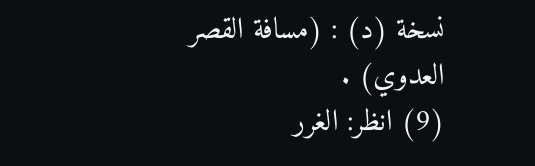نسخة (د) : (مسافة القصر العدوي) .
(9) انظر: الغرر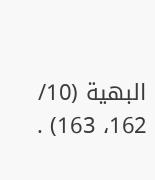البهية (10/ 162، 163) .